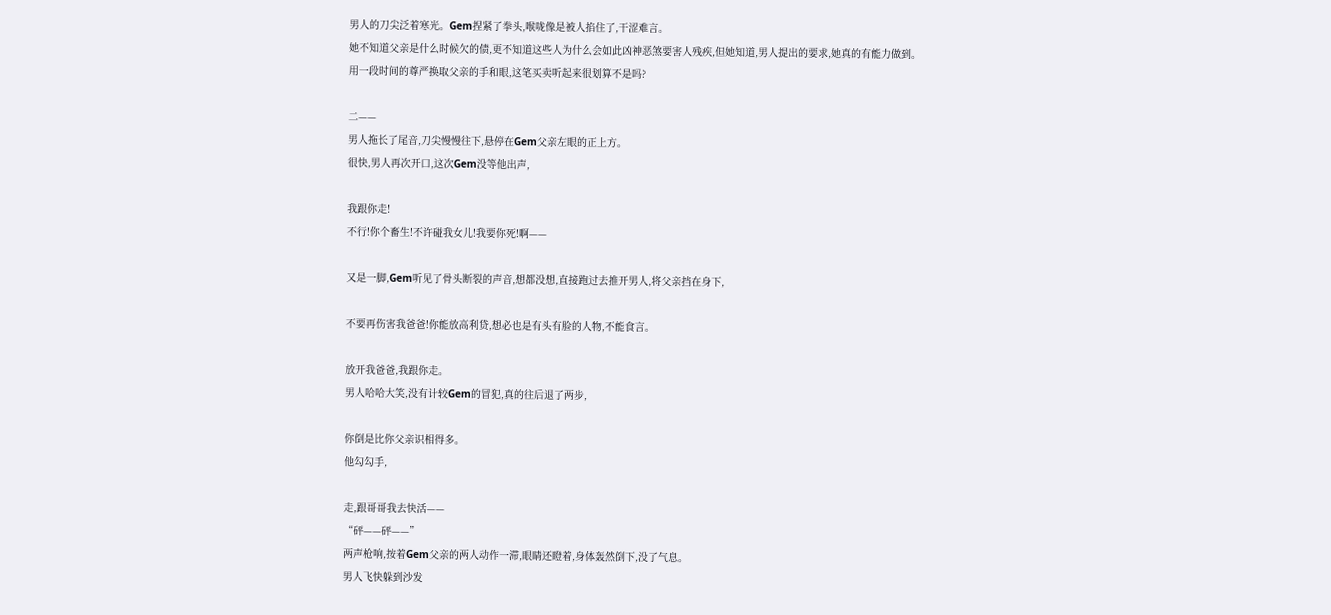男人的刀尖泛着寒光。Gem捏紧了拳头,喉咙像是被人掐住了,干涩难言。
她不知道父亲是什么时候欠的债,更不知道这些人为什么会如此凶神恶煞要害人残疾,但她知道,男人提出的要求,她真的有能力做到。
用一段时间的尊严换取父亲的手和眼,这笔买卖听起来很划算不是吗?

二——
男人拖长了尾音,刀尖慢慢往下,悬停在Gem父亲左眼的正上方。
很快,男人再次开口,这次Gem没等他出声,

我跟你走!
不行!你个畜生!不许碰我女儿!我要你死!啊——

又是一脚,Gem听见了骨头断裂的声音,想都没想,直接跑过去推开男人,将父亲挡在身下,

不要再伤害我爸爸!你能放高利贷,想必也是有头有脸的人物,不能食言。

放开我爸爸,我跟你走。
男人哈哈大笑,没有计较Gem的冒犯,真的往后退了两步,

你倒是比你父亲识相得多。
他勾勾手,

走,跟哥哥我去快活——
“砰——砰——”
两声枪响,按着Gem父亲的两人动作一滞,眼睛还瞪着,身体轰然倒下,没了气息。
男人飞快躲到沙发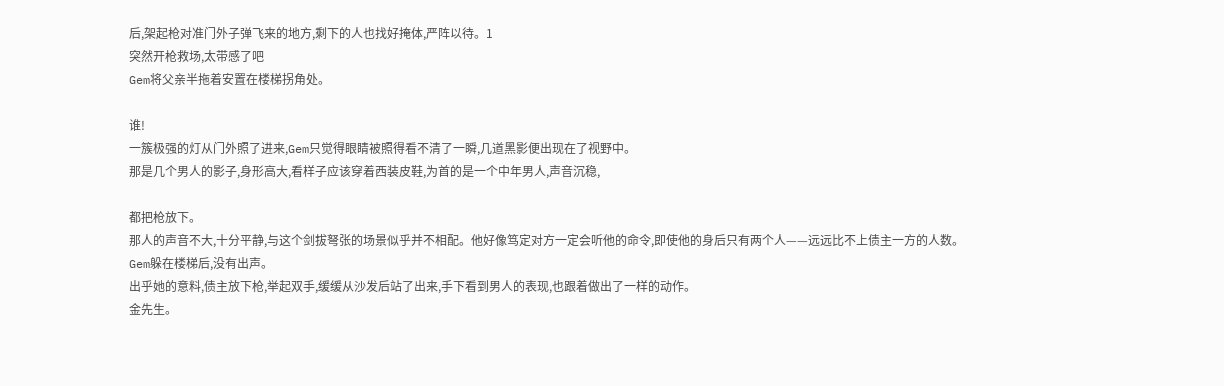后,架起枪对准门外子弹飞来的地方,剩下的人也找好掩体,严阵以待。1
突然开枪救场,太带感了吧
Gem将父亲半拖着安置在楼梯拐角处。

谁!
一簇极强的灯从门外照了进来,Gem只觉得眼睛被照得看不清了一瞬,几道黑影便出现在了视野中。
那是几个男人的影子,身形高大,看样子应该穿着西装皮鞋,为首的是一个中年男人,声音沉稳,

都把枪放下。
那人的声音不大,十分平静,与这个剑拔弩张的场景似乎并不相配。他好像笃定对方一定会听他的命令,即使他的身后只有两个人——远远比不上债主一方的人数。
Gem躲在楼梯后,没有出声。
出乎她的意料,债主放下枪,举起双手,缓缓从沙发后站了出来,手下看到男人的表现,也跟着做出了一样的动作。
金先生。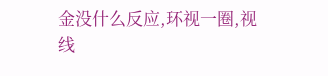金没什么反应,环视一圈,视线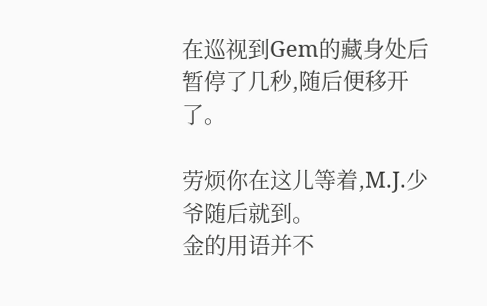在巡视到Gem的藏身处后暂停了几秒,随后便移开了。

劳烦你在这儿等着,M.J.少爷随后就到。
金的用语并不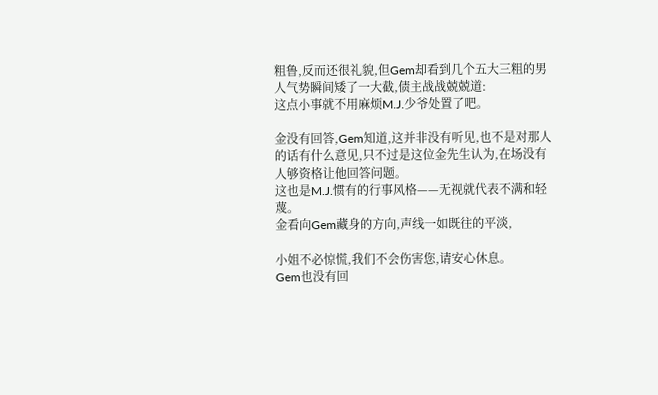粗鲁,反而还很礼貌,但Gem却看到几个五大三粗的男人气势瞬间矮了一大截,债主战战兢兢道:
这点小事就不用麻烦M.J.少爷处置了吧。

金没有回答,Gem知道,这并非没有听见,也不是对那人的话有什么意见,只不过是这位金先生认为,在场没有人够资格让他回答问题。
这也是M.J.惯有的行事风格——无视就代表不满和轻蔑。
金看向Gem藏身的方向,声线一如既往的平淡,

小姐不必惊慌,我们不会伤害您,请安心休息。
Gem也没有回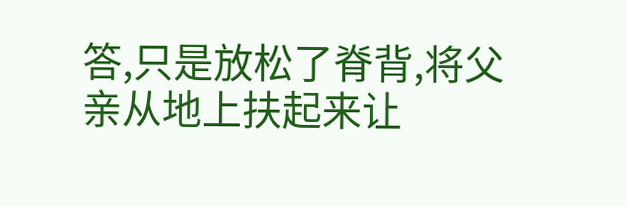答,只是放松了脊背,将父亲从地上扶起来让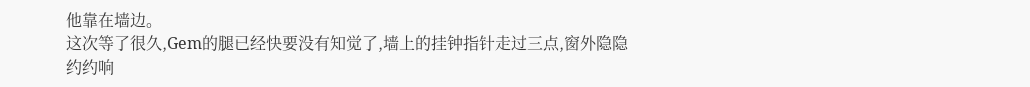他靠在墙边。
这次等了很久,Gem的腿已经快要没有知觉了,墙上的挂钟指针走过三点,窗外隐隐约约响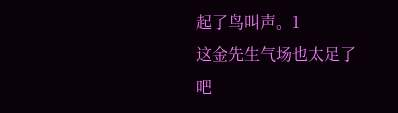起了鸟叫声。1
这金先生气场也太足了吧